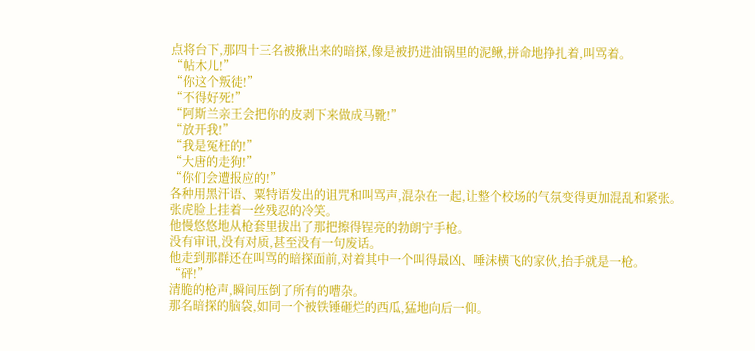点将台下,那四十三名被揪出来的暗探,像是被扔进油锅里的泥鳅,拼命地挣扎着,叫骂着。
“帖木儿!”
“你这个叛徒!”
“不得好死!”
“阿斯兰亲王会把你的皮剥下来做成马靴!”
“放开我!”
“我是冤枉的!”
“大唐的走狗!”
“你们会遭报应的!”
各种用黑汗语、粟特语发出的诅咒和叫骂声,混杂在一起,让整个校场的气氛变得更加混乱和紧张。
张虎脸上挂着一丝残忍的冷笑。
他慢悠悠地从枪套里拔出了那把擦得锃亮的勃朗宁手枪。
没有审讯,没有对质,甚至没有一句废话。
他走到那群还在叫骂的暗探面前,对着其中一个叫得最凶、唾沫横飞的家伙,抬手就是一枪。
“砰!”
清脆的枪声,瞬间压倒了所有的嘈杂。
那名暗探的脑袋,如同一个被铁锤砸烂的西瓜,猛地向后一仰。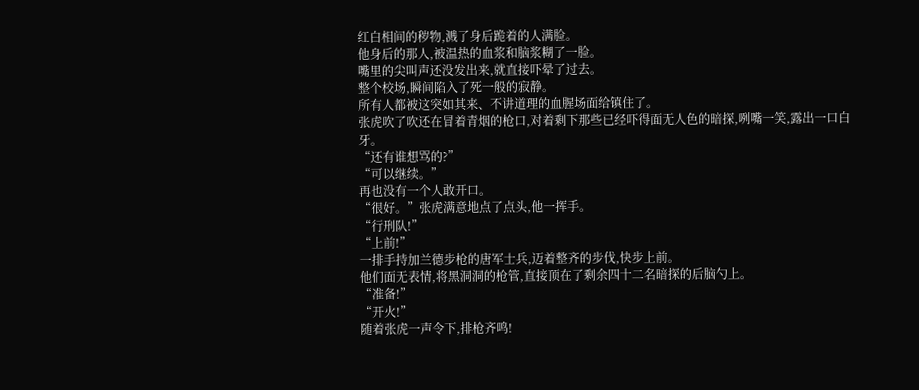红白相间的秽物,溅了身后跪着的人满脸。
他身后的那人,被温热的血浆和脑浆糊了一脸。
嘴里的尖叫声还没发出来,就直接吓晕了过去。
整个校场,瞬间陷入了死一般的寂静。
所有人都被这突如其来、不讲道理的血腥场面给镇住了。
张虎吹了吹还在冒着青烟的枪口,对着剩下那些已经吓得面无人色的暗探,咧嘴一笑,露出一口白牙。
“还有谁想骂的?”
“可以继续。”
再也没有一个人敢开口。
“很好。”张虎满意地点了点头,他一挥手。
“行刑队!”
“上前!”
一排手持加兰德步枪的唐军士兵,迈着整齐的步伐,快步上前。
他们面无表情,将黑洞洞的枪管,直接顶在了剩余四十二名暗探的后脑勺上。
“准备!”
“开火!”
随着张虎一声令下,排枪齐鸣!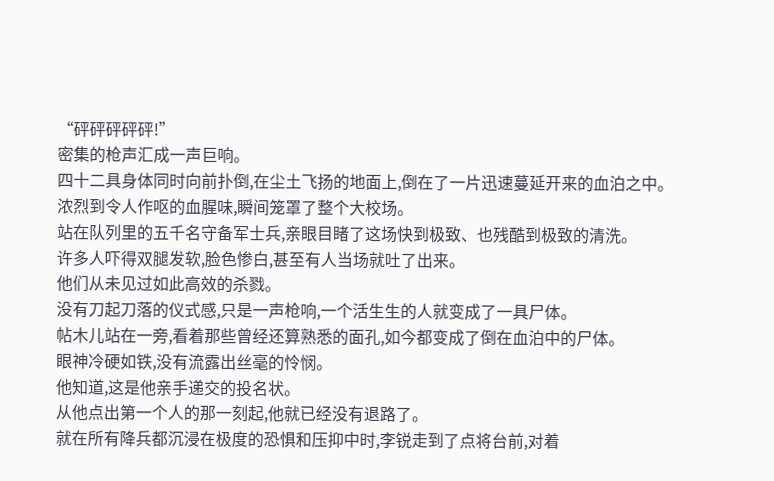“砰砰砰砰砰!”
密集的枪声汇成一声巨响。
四十二具身体同时向前扑倒,在尘土飞扬的地面上,倒在了一片迅速蔓延开来的血泊之中。
浓烈到令人作呕的血腥味,瞬间笼罩了整个大校场。
站在队列里的五千名守备军士兵,亲眼目睹了这场快到极致、也残酷到极致的清洗。
许多人吓得双腿发软,脸色惨白,甚至有人当场就吐了出来。
他们从未见过如此高效的杀戮。
没有刀起刀落的仪式感,只是一声枪响,一个活生生的人就变成了一具尸体。
帖木儿站在一旁,看着那些曾经还算熟悉的面孔,如今都变成了倒在血泊中的尸体。
眼神冷硬如铁,没有流露出丝毫的怜悯。
他知道,这是他亲手递交的投名状。
从他点出第一个人的那一刻起,他就已经没有退路了。
就在所有降兵都沉浸在极度的恐惧和压抑中时,李锐走到了点将台前,对着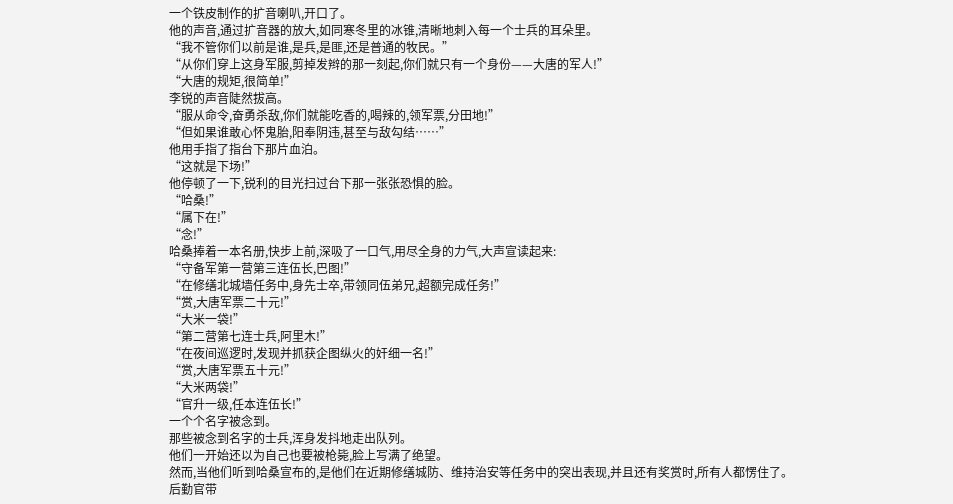一个铁皮制作的扩音喇叭,开口了。
他的声音,通过扩音器的放大,如同寒冬里的冰锥,清晰地刺入每一个士兵的耳朵里。
“我不管你们以前是谁,是兵,是匪,还是普通的牧民。”
“从你们穿上这身军服,剪掉发辫的那一刻起,你们就只有一个身份——大唐的军人!”
“大唐的规矩,很简单!”
李锐的声音陡然拔高。
“服从命令,奋勇杀敌,你们就能吃香的,喝辣的,领军票,分田地!”
“但如果谁敢心怀鬼胎,阳奉阴违,甚至与敌勾结……”
他用手指了指台下那片血泊。
“这就是下场!”
他停顿了一下,锐利的目光扫过台下那一张张恐惧的脸。
“哈桑!”
“属下在!”
“念!”
哈桑捧着一本名册,快步上前,深吸了一口气,用尽全身的力气,大声宣读起来:
“守备军第一营第三连伍长,巴图!”
“在修缮北城墙任务中,身先士卒,带领同伍弟兄,超额完成任务!”
“赏,大唐军票二十元!”
“大米一袋!”
“第二营第七连士兵,阿里木!”
“在夜间巡逻时,发现并抓获企图纵火的奸细一名!”
“赏,大唐军票五十元!”
“大米两袋!”
“官升一级,任本连伍长!”
一个个名字被念到。
那些被念到名字的士兵,浑身发抖地走出队列。
他们一开始还以为自己也要被枪毙,脸上写满了绝望。
然而,当他们听到哈桑宣布的,是他们在近期修缮城防、维持治安等任务中的突出表现,并且还有奖赏时,所有人都愣住了。
后勤官带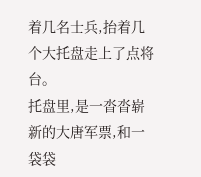着几名士兵,抬着几个大托盘走上了点将台。
托盘里,是一沓沓崭新的大唐军票,和一袋袋